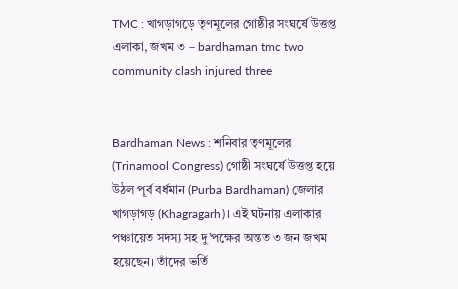TMC : খাগড়াগড়ে তৃণমূলের গোষ্ঠীর সংঘর্ষে উত্তপ্ত এলাকা, জখম ৩ – bardhaman tmc two community clash injured three


Bardhaman News : শনিবার তৃণমূলের (Trinamool Congress) গোষ্ঠী সংঘর্ষে উত্তপ্ত হয়ে উঠল পূর্ব বর্ধমান (Purba Bardhaman) জেলার খাগড়াগড় (Khagragarh)। এই ঘটনায় এলাকার পঞ্চায়েত সদস্য সহ দু’পক্ষের অন্তত ৩ জন জখম হয়েছেন। তাঁদের ভর্তি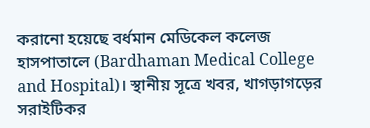করানো হয়েছে বর্ধমান মেডিকেল কলেজ হাসপাতালে (Bardhaman Medical College and Hospital)। স্থানীয় সূত্রে খবর, খাগড়াগড়ের সরাইটিকর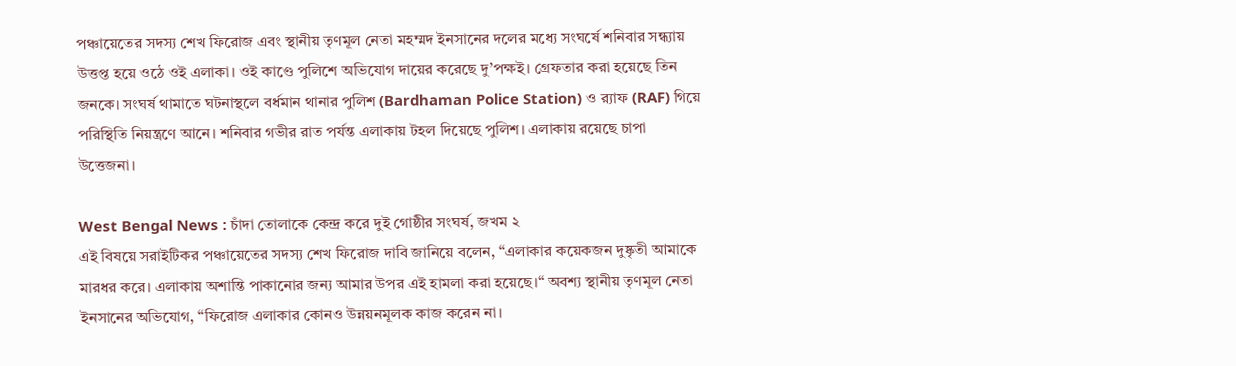পঞ্চায়েতের সদস্য শেখ ফিরোজ এবং স্থানীয় তৃণমূল নেতা মহম্মদ ইনসানের দলের মধ্যে সংঘর্ষে শনিবার সন্ধ্যায় উত্তপ্ত হয়ে ওঠে ওই এলাকা। ওই কাণ্ডে পুলিশে অভিযোগ দায়ের করেছে দু’পক্ষই। গ্রেফতার করা হয়েছে তিন জনকে। সংঘর্ষ থামাতে ঘটনাস্থলে বর্ধমান থানার পুলিশ (Bardhaman Police Station) ও র‍্যাফ (RAF) গিয়ে পরিস্থিতি নিয়ন্ত্রণে আনে। শনিবার গভীর রাত পর্যন্ত এলাকায় টহল দিয়েছে পুলিশ। এলাকায় রয়েছে চাপা উত্তেজনা।

West Bengal News : চাঁদা তোলাকে কেন্দ্র করে দুই গোষ্ঠীর সংঘর্ষ, জখম ২
এই বিষয়ে সরাইটিকর পঞ্চায়েতের সদস্য শেখ ফিরোজ দাবি জানিয়ে বলেন, “এলাকার কয়েকজন দুষ্কৃতী আমাকে মারধর করে। এলাকায় অশান্তি পাকানোর জন্য আমার উপর এই হামলা করা হয়েছে।“ অবশ্য স্থানীয় তৃণমূল নেতা ইনসানের অভিযোগ, “ফিরোজ এলাকার কোনও উন্নয়নমূলক কাজ করেন না।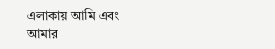এলাকায় আমি এবং আমার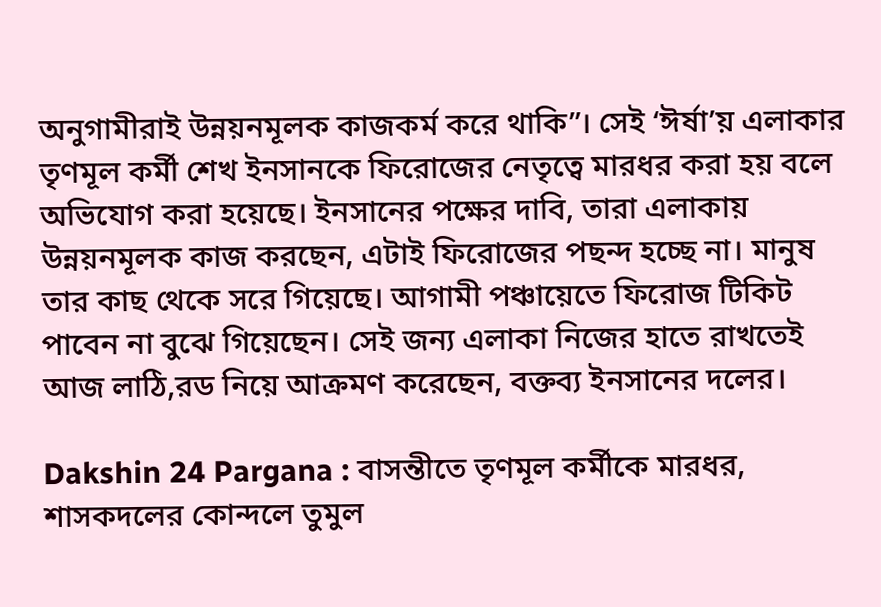অনুগামীরাই উন্নয়নমূলক কাজকর্ম করে থাকি”। সেই ‘ঈর্ষা’য় এলাকার তৃণমূল কর্মী শেখ ইনসানকে ফিরোজের নেতৃত্বে মারধর করা হয় বলে অভিযোগ করা হয়েছে। ইনসানের পক্ষের দাবি, তারা এলাকায় উন্নয়নমূলক কাজ করছেন, এটাই ফিরোজের পছন্দ হচ্ছে না। মানুষ তার কাছ থেকে সরে গিয়েছে। আগামী পঞ্চায়েতে ফিরোজ টিকিট পাবেন না বুঝে গিয়েছেন। সেই জন্য এলাকা নিজের হাতে রাখতেই আজ লাঠি,রড নিয়ে আক্রমণ করেছেন, বক্তব্য ইনসানের দলের।

Dakshin 24 Pargana : বাসন্তীতে তৃণমূল কর্মীকে মারধর, শাসকদলের কোন্দলে তুমুল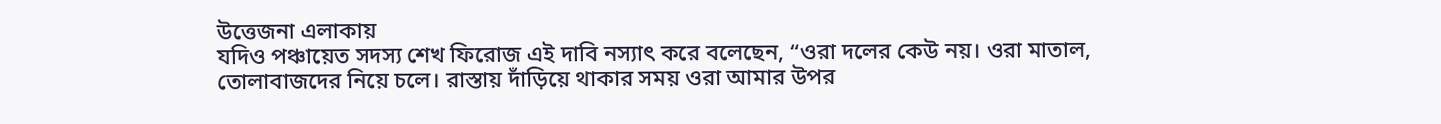উত্তেজনা এলাকায়
যদিও পঞ্চায়েত সদস্য শেখ ফিরোজ এই দাবি নস্যাৎ করে বলেছেন, “ওরা দলের কেউ নয়। ওরা মাতাল, তোলাবাজদের নিয়ে চলে। রাস্তায় দাঁড়িয়ে থাকার সময় ওরা আমার উপর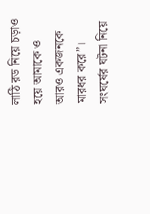লাঠি রড নিয়ে চড়াও হয়ে আমাকে ও আরও একজনকে মারধর করে”। সংঘর্ষের ঘটনা নিয়ে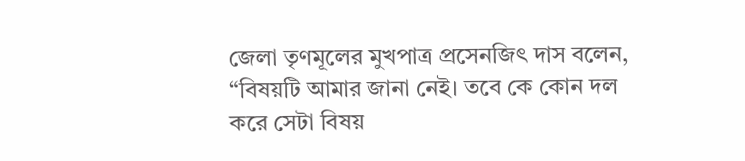জেলা তৃণমূলের মুখপাত্র প্রসেনজিৎ দাস বলেন, “বিষয়টি আমার জানা নেই। তবে কে কোন দল করে সেটা বিষয়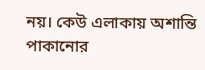নয়। কেউ এলাকায় অশান্তি পাকানোর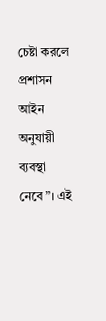চেষ্টা করলে প্রশাসন আইন অনুযায়ী ব্যবস্থা নেবে”। এই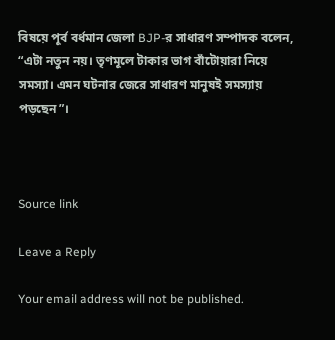বিষয়ে পূর্ব বর্ধমান জেলা BJP-র সাধারণ সম্পাদক বলেন, “এটা নতুন নয়। তৃণমূলে টাকার ভাগ বাঁটোয়ারা নিয়ে সমস্যা। এমন ঘটনার জেরে সাধারণ মানুষই সমস্যায় পড়ছেন”।



Source link

Leave a Reply

Your email address will not be published.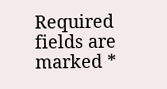Required fields are marked *